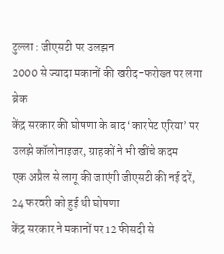टुल्ला : जीएसटी पर उलझन
2000 से ज्यादा मकानों की खरीद-फरोख्त पर लगा ब्रेक
केंद्र सरकार की घोषणा के बाद ‘कारपेट एरिया’ पर उलझे कॉलोनाइजर, ग्राहकों ने भी खींचे कदम
एक अप्रैल से लागू की जाएंगी जीएसटी की नई दरें, 24 फरवरी को हुई थी घोषणा
केंद्र सरकार ने मकानों पर 12 फीसदी से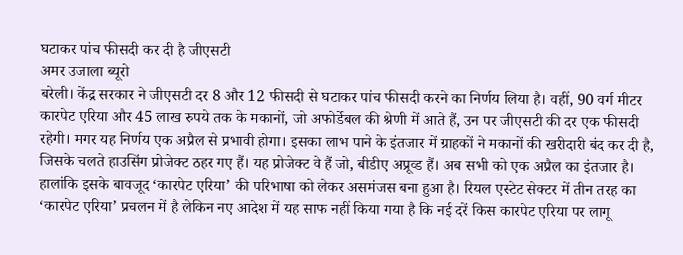घटाकर पांच फीसदी कर दी है जीएसटी
अमर उजाला ब्यूरो
बरेली। केंद्र सरकार ने जीएसटी दर 8 और 12 फीसदी से घटाकर पांच फीसदी करने का निर्णय लिया है। वहीं, 90 वर्ग मीटर कारपेट एरिया और 45 लाख रुपये तक के मकानों, जो अफोर्डेबल की श्रेणी में आते हैं, उन पर जीएसटी की दर एक फीसदी रहेगी। मगर यह निर्णय एक अप्रैल से प्रभावी होगा। इसका लाभ पाने के इंतजार में ग्राहकों ने मकानों की खरीदारी बंद कर दी है, जिसके चलते हाउसिंग प्रोजेक्ट ठहर गए हैं। यह प्रोजेक्ट वे हैं जो, बीडीए अप्रूव्ड हैं। अब सभी को एक अप्रैल का इंतजार है। हालांकि इसके बावजूद ‘कारपेट एरिया’ की परिभाषा को लेकर असमंजस बना हुआ है। रियल एस्टेट सेक्टर में तीन तरह का ‘कारपेट एरिया’ प्रचलन में है लेकिन नए आदेश में यह साफ नहीं किया गया है कि नई दरें किस कारपेट एरिया पर लागू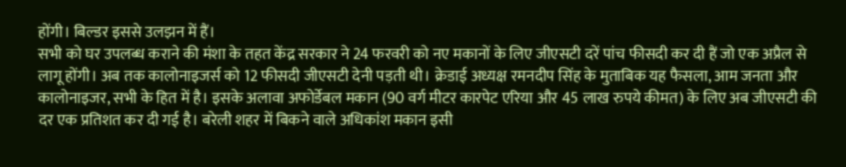होंगी। बिल्डर इससे उलझन में हैं।
सभी को घर उपलब्ध कराने की मंशा के तहत केंद्र सरकार ने 24 फरवरी को नए मकानों के लिए जीएसटी दरें पांच फीसदी कर दी हैं जो एक अप्रैल से लागू होंगी। अब तक कालोनाइजर्स को 12 फीसदी जीएसटी देनी पड़ती थी। क्रेडाई अध्यक्ष रमनदीप सिंह के मुताबिक यह फैसला, आम जनता और कालोनाइजर, सभी के हित में है। इसके अलावा अफोर्डेबल मकान (90 वर्ग मीटर कारपेट एरिया और 45 लाख रुपये कीमत) के लिए अब जीएसटी की दर एक प्रतिशत कर दी गई है। बरेली शहर में बिकने वाले अधिकांश मकान इसी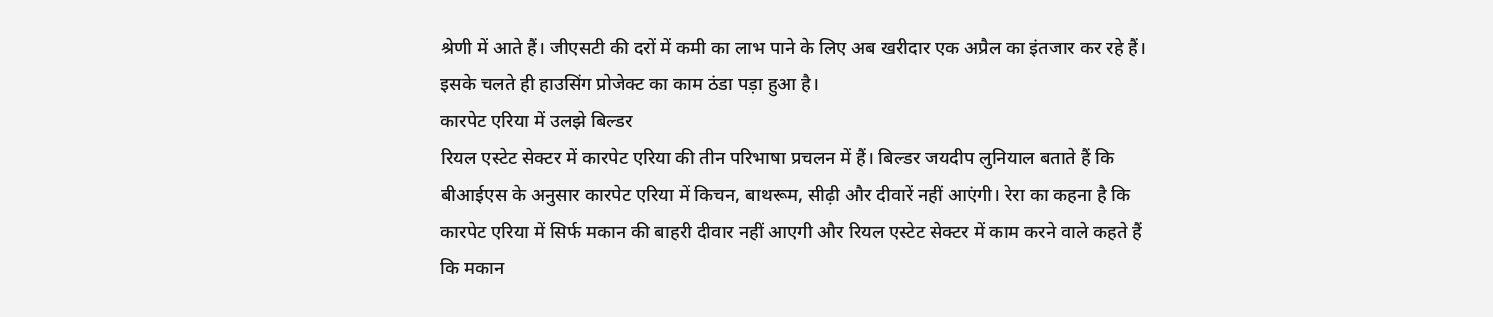श्रेणी में आते हैं। जीएसटी की दरों में कमी का लाभ पाने के लिए अब खरीदार एक अप्रैल का इंतजार कर रहे हैं। इसके चलते ही हाउसिंग प्रोजेक्ट का काम ठंडा पड़ा हुआ है।
कारपेट एरिया में उलझे बिल्डर
रियल एस्टेट सेक्टर में कारपेट एरिया की तीन परिभाषा प्रचलन में हैं। बिल्डर जयदीप लुनियाल बताते हैं कि बीआईएस के अनुसार कारपेट एरिया में किचन, बाथरूम, सीढ़ी और दीवारें नहीं आएंगी। रेरा का कहना है कि कारपेट एरिया में सिर्फ मकान की बाहरी दीवार नहीं आएगी और रियल एस्टेट सेक्टर में काम करने वाले कहते हैं कि मकान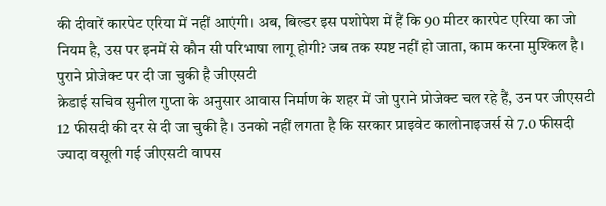की दीवारें कारपेट एरिया में नहीं आएंगी। अब, बिल्डर इस पशोपेश में हैं कि 90 मीटर कारपेट एरिया का जो नियम है, उस पर इनमें से कौन सी परिभाषा लागू होगी? जब तक स्पष्ट नहीं हो जाता, काम करना मुश्किल है।
पुराने प्रोजेक्ट पर दी जा चुकी है जीएसटी
क्रेडाई सचिव सुनील गुप्ता के अनुसार आवास निर्माण के शहर में जो पुराने प्रोजेक्ट चल रहे हैं, उन पर जीएसटी 12 फीसदी की दर से दी जा चुकी है। उनको नहीं लगता है कि सरकार प्राइवेट कालोनाइजर्स से 7.0 फीसदी ज्यादा वसूली गई जीएसटी वापस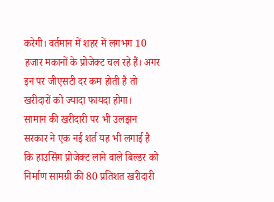करेगी। वर्तमान में शहर में लगभग 10 हजार मकानों के प्रोजेक्ट चल रहे हैं। अगर इन पर जीएसटी दर कम होती है तो खरीदारों को ज्यादा फायदा होगा।
सामान की खरीदारी पर भी उलझन
सरकार ने एक नई शर्त यह भी लगाई है कि हाउसिंग प्रोजेक्ट लाने वाले बिल्डर को निर्माण सामग्री की 80 प्रतिशत खरीदारी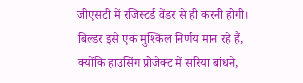जीएसटी में रजिस्टर्ड वेंडर से ही करनी होगी। बिल्डर इसे एक मुश्किल निर्णय मान रहे हैं, क्योंकि हाउसिंग प्रोजेक्ट में सरिया बांधने,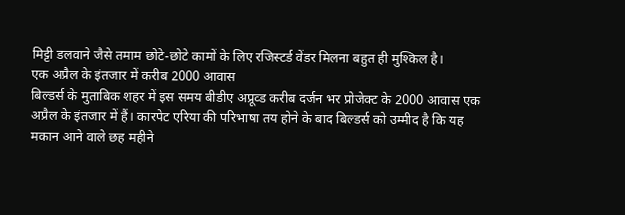मिट्टी डलवाने जैसे तमाम छोटे-छोटे कामों के लिए रजिस्टर्ड वेंडर मिलना बहुत ही मुश्किल है।
एक अप्रैल के इंतजार में करीब 2000 आवास
बिल्डर्स के मुताबिक शहर में इस समय बीडीए अप्रूव्ड करीब दर्जन भर प्रोजेक्ट के 2000 आवास एक अप्रैल के इंतजार में हैं। कारपेट एरिया की परिभाषा तय होने के बाद बिल्डर्स को उम्मीद है कि यह मकान आने वाले छह महीने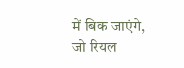में बिक जाएंगे, जो रियल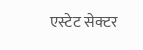एस्टेट सेक्टर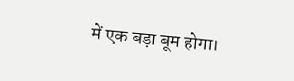में एक बड़ा बूम होगा।